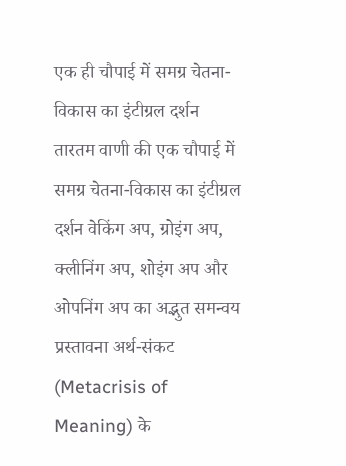एक ही चौपाई में समग्र चेतना-विकास का इंटीग्रल दर्शन
तारतम वाणी की एक चौपाई में समग्र चेतना-विकास का इंटीग्रल दर्शन वेकिंग अप, ग्रोइंग अप, क्लीनिंग अप, शोइंग अप और ओपनिंग अप का अद्भुत समन्वय प्रस्तावना अर्थ-संकट (Metacrisis of Meaning) के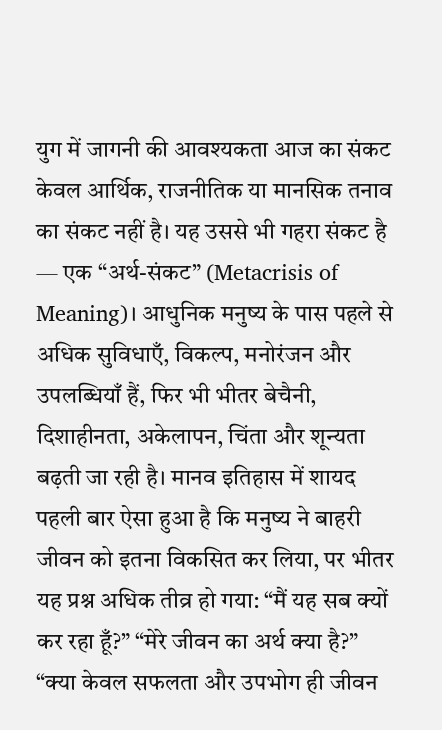युग में जागनी की आवश्यकता आज का संकट केवल आर्थिक, राजनीतिक या मानसिक तनाव का संकट नहीं है। यह उससे भी गहरा संकट है — एक “अर्थ-संकट” (Metacrisis of Meaning)। आधुनिक मनुष्य के पास पहले से अधिक सुविधाएँ, विकल्प, मनोरंजन और उपलब्धियाँ हैं, फिर भी भीतर बेचैनी, दिशाहीनता, अकेलापन, चिंता और शून्यता बढ़ती जा रही है। मानव इतिहास में शायद पहली बार ऐसा हुआ है कि मनुष्य ने बाहरी जीवन को इतना विकसित कर लिया, पर भीतर यह प्रश्न अधिक तीव्र हो गया: “मैं यह सब क्यों कर रहा हूँ?” “मेरे जीवन का अर्थ क्या है?” “क्या केवल सफलता और उपभोग ही जीवन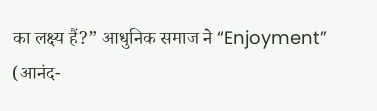का लक्ष्य हैं?” आधुनिक समाज ने “Enjoyment” (आनंद-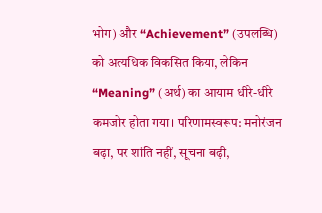भोग) और “Achievement” (उपलब्धि) को अत्यधिक विकसित किया, लेकिन “Meaning” (अर्थ) का आयाम धीरे-धीरे कमजोर होता गया। परिणामस्वरूप: मनोरंजन बढ़ा, पर शांति नहीं, सूचना बढ़ी,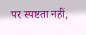पर स्पष्टता नहीं,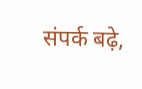संपर्क बढ़े,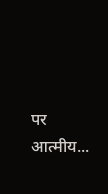पर आत्मीय...